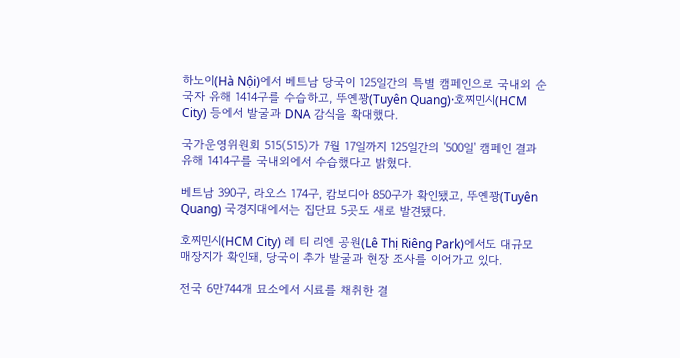하노이(Hà Nội)에서 베트남 당국이 125일간의 특별 캠페인으로 국내외 순국자 유해 1414구를 수습하고, 뚜옌꽝(Tuyên Quang)·호찌민시(HCM City) 등에서 발굴과 DNA 감식을 확대했다.

국가운영위원회 515(515)가 7월 17일까지 125일간의 '500일' 캠페인 결과 유해 1414구를 국내외에서 수습했다고 밝혔다.

베트남 390구, 라오스 174구, 캄보디아 850구가 확인됐고, 뚜옌꽝(Tuyên Quang) 국경지대에서는 집단묘 5곳도 새로 발견됐다.

호찌민시(HCM City) 레 티 리엔 공원(Lê Thị Riêng Park)에서도 대규모 매장지가 확인돼, 당국이 추가 발굴과 현장 조사를 이어가고 있다.

전국 6만744개 묘소에서 시료를 채취한 결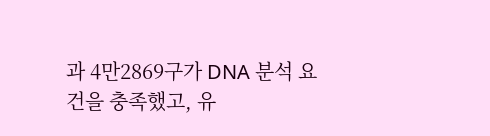과 4만2869구가 DNA 분석 요건을 충족했고, 유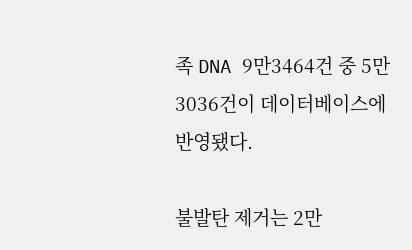족 DNA 9만3464건 중 5만3036건이 데이터베이스에 반영됐다.

불발탄 제거는 2만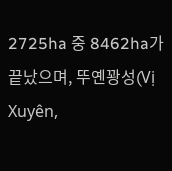2725ha 중 8462ha가 끝났으며, 뚜옌꽝성(Vị Xuyên,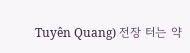Tuyên Quang) 전장 터는 약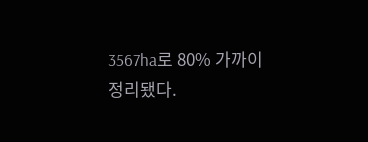3567ha로 80% 가까이 정리됐다.